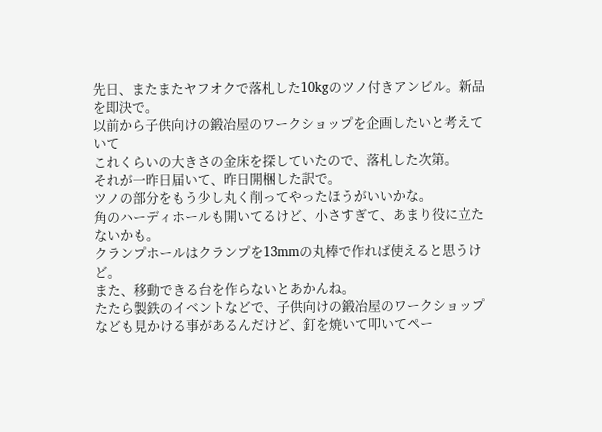先日、またまたヤフオクで落札した10kgのツノ付きアンビル。新品を即決で。
以前から子供向けの鍛冶屋のワークショップを企画したいと考えていて
これくらいの大きさの金床を探していたので、落札した次第。
それが一昨日届いて、昨日開梱した訳で。
ツノの部分をもう少し丸く削ってやったほうがいいかな。
角のハーディホールも開いてるけど、小さすぎて、あまり役に立たないかも。
クランプホールはクランプを13mmの丸棒で作れば使えると思うけど。
また、移動できる台を作らないとあかんね。
たたら製鉄のイベントなどで、子供向けの鍛冶屋のワークショップなども見かける事があるんだけど、釘を焼いて叩いてペー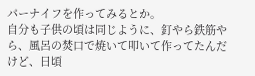パーナイフを作ってみるとか。
自分も子供の頃は同じように、釘やら鉄筋やら、風呂の焚口で焼いて叩いて作ってたんだけど、日頃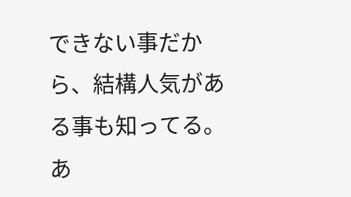できない事だから、結構人気がある事も知ってる。
あ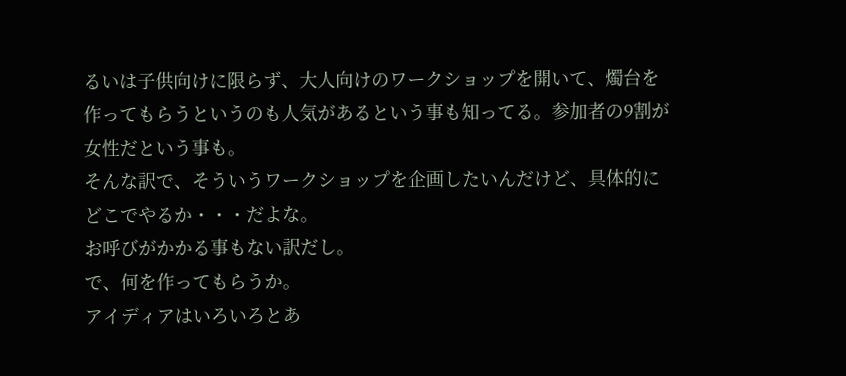るいは子供向けに限らず、大人向けのワークショップを開いて、燭台を作ってもらうというのも人気があるという事も知ってる。参加者の9割が女性だという事も。
そんな訳で、そういうワークショップを企画したいんだけど、具体的にどこでやるか・・・だよな。
お呼びがかかる事もない訳だし。
で、何を作ってもらうか。
アイディアはいろいろとあ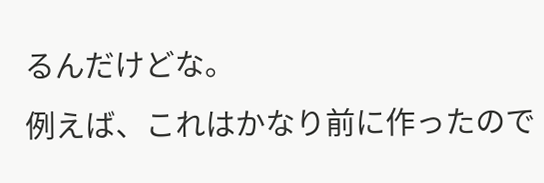るんだけどな。
例えば、これはかなり前に作ったので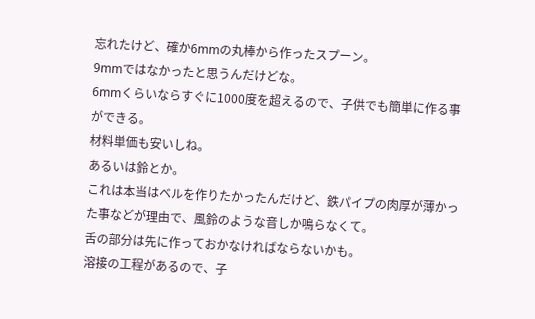忘れたけど、確か6mmの丸棒から作ったスプーン。
9mmではなかったと思うんだけどな。
6mmくらいならすぐに1000度を超えるので、子供でも簡単に作る事ができる。
材料単価も安いしね。
あるいは鈴とか。
これは本当はベルを作りたかったんだけど、鉄パイプの肉厚が薄かった事などが理由で、風鈴のような音しか鳴らなくて。
舌の部分は先に作っておかなければならないかも。
溶接の工程があるので、子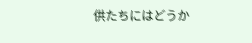供たちにはどうか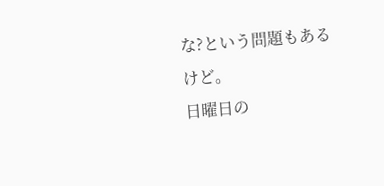な?という問題もあるけど。
日曜日の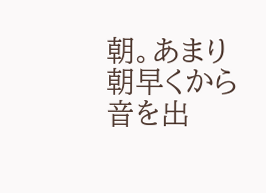朝。あまり朝早くから音を出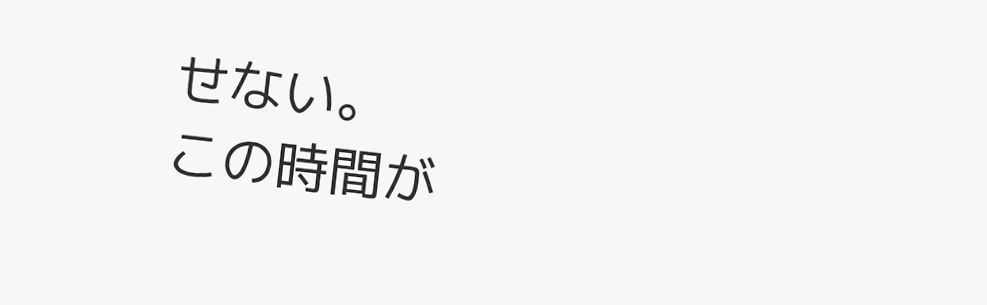せない。
この時間が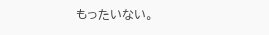もったいない。